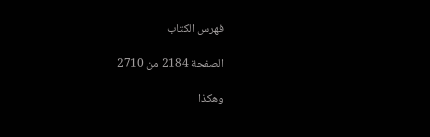فهرس الكتاب

الصفحة 2184 من 2710

وهكذا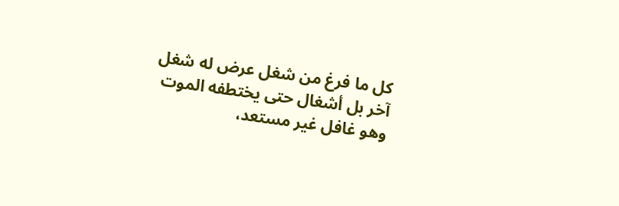كل ما فرغ من شغل عرض له شغل آخر بل أشغال حتى يختطفه الموت وهو غافل غير مستعد،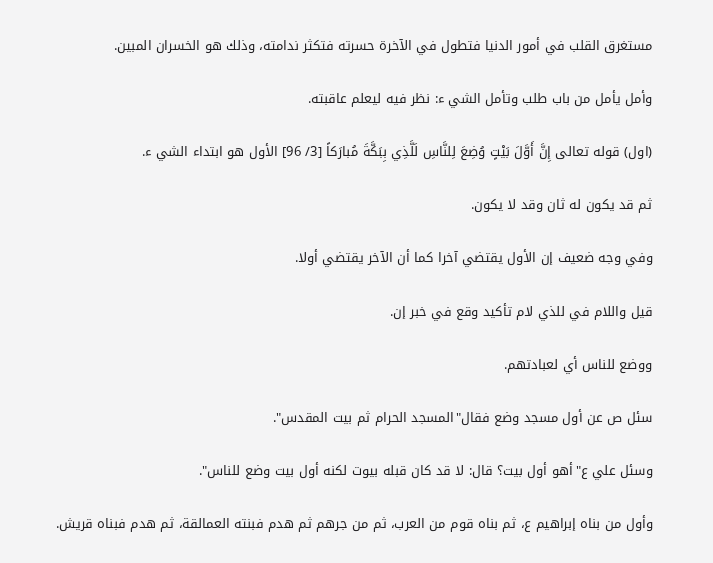مستغرق القلب في أمور الدنيا فتطول في الآخرة حسرته فتكثر ندامته، وذلك هو الخسران المبين.

وأمل يأمل من باب طلب وتأمل الشي ء: نظر فيه ليعلم عاقبته.

(اول) قوله تعالى إِنَّ أَوَّلَ بَيْتٍ وُضِعَ لِلنَّاسِ لَلَّذِي بِبَكَّةَ مُبارَكاً [3/ 96] الأول هو ابتداء الشي ء.

ثم قد يكون له ثان وقد لا يكون.

وفي وجه ضعيف إن الأول يقتضي آخرا كما أن الآخر يقتضي أولا.

قيل واللام في للذي لام تأكيد وقع في خبر إن.

ووضع للناس أي لعبادتهم.

سئل ص عن أول مسجد وضع فقال"المسجد الحرام ثم بيت المقدس".

وسئل علي ع"أهو أول بيت؟ قال: لا قد كان قبله بيوت لكنه أول بيت وضع للناس".

وأول من بناه إبراهيم ع، ثم بناه قوم من العرب، ثم من جرهم ثم هدم فبنته العمالقة، ثم هدم فبناه قريش.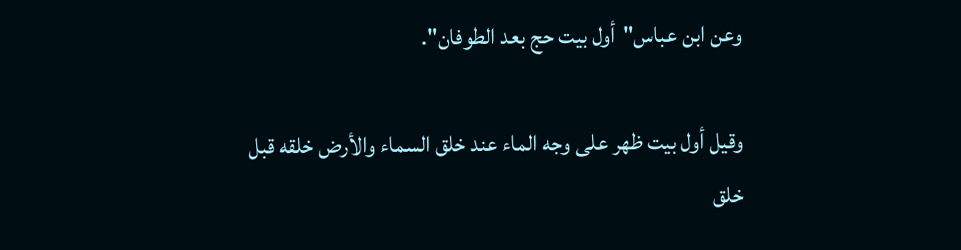وعن ابن عباس"أول بيت حج بعد الطوفان".

وقيل أول بيت ظهر على وجه الماء عند خلق السماء والأرض خلقه قبل خلق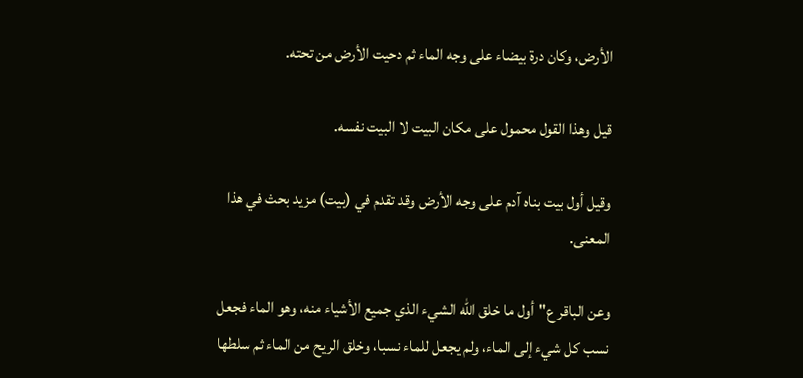الأرض، وكان درة بيضاء على وجه الماء ثم دحيت الأرض من تحته.

قيل وهذا القول محمول على مكان البيت لا البيت نفسه.

وقيل أول بيت بناه آدم على وجه الأرض وقد تقدم في (بيت) مزيد بحث في هذا المعنى.

وعن الباقر ع"أول ما خلق الله الشيء الذي جميع الأشياء منه، وهو الماء فجعل نسب كل شيء إلى الماء، ولم يجعل للماء نسبا، وخلق الريح من الماء ثم سلطها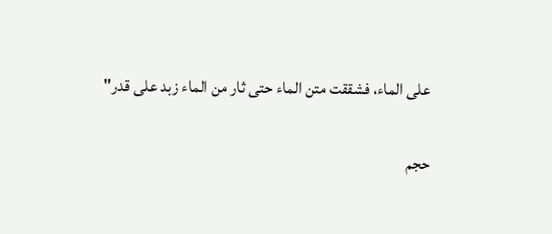على الماء، فشققت متن الماء حتى ثار من الماء زبد على قدر"

حجم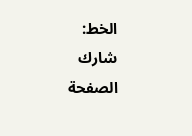الخط:
شارك الصفحة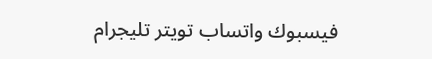فيسبوك واتساب تويتر تليجرام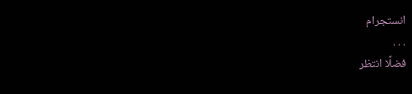انستجرام
. . .
فضلًا انتظر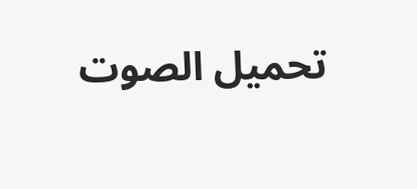تحميل الصوت